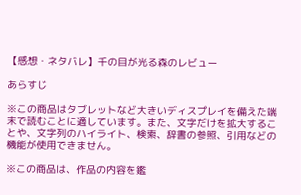【感想・ネタバレ】千の目が光る森のレビュー

あらすじ

※この商品はタブレットなど大きいディスプレイを備えた端末で読むことに適しています。また、文字だけを拡大することや、文字列のハイライト、検索、辞書の参照、引用などの機能が使用できません。

※この商品は、作品の内容を鑑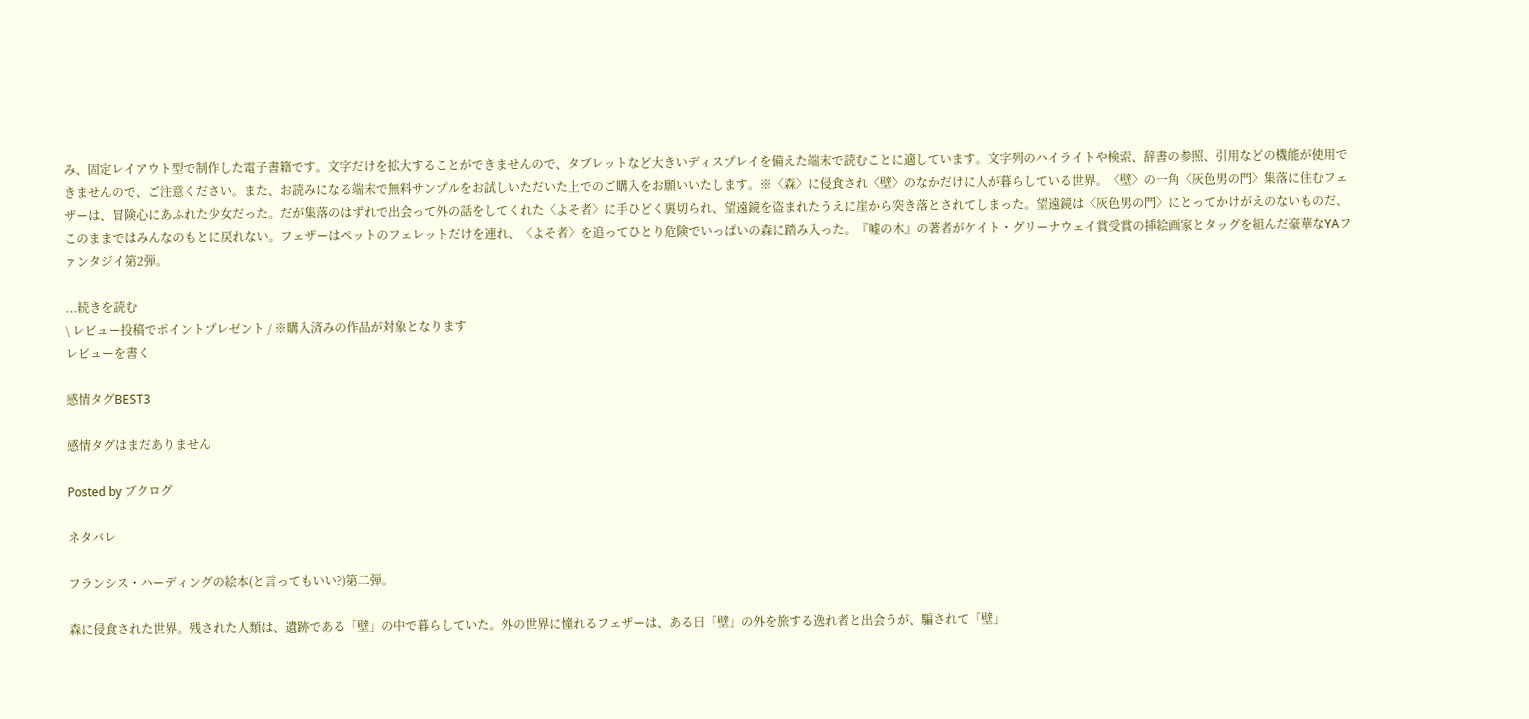み、固定レイアウト型で制作した電子書籍です。文字だけを拡大することができませんので、タブレットなど大きいディスプレイを備えた端末で読むことに適しています。文字列のハイライトや検索、辞書の参照、引用などの機能が使用できませんので、ご注意ください。また、お読みになる端末で無料サンプルをお試しいただいた上でのご購入をお願いいたします。※〈森〉に侵食され〈壁〉のなかだけに人が暮らしている世界。〈壁〉の一角〈灰色男の門〉集落に住むフェザーは、冒険心にあふれた少女だった。だが集落のはずれで出会って外の話をしてくれた〈よそ者〉に手ひどく裏切られ、望遠鏡を盗まれたうえに崖から突き落とされてしまった。望遠鏡は〈灰色男の門〉にとってかけがえのないものだ、このままではみんなのもとに戻れない。フェザーはペットのフェレットだけを連れ、〈よそ者〉を追ってひとり危険でいっぱいの森に踏み入った。『嘘の木』の著者がケイト・グリーナウェイ賞受賞の挿絵画家とタッグを組んだ豪華なYAファンタジイ第2弾。

...続きを読む
\ レビュー投稿でポイントプレゼント / ※購入済みの作品が対象となります
レビューを書く

感情タグBEST3

感情タグはまだありません

Posted by ブクログ

ネタバレ

フランシス・ハーディングの絵本(と言ってもいい?)第二弾。

森に侵食された世界。残された人類は、遺跡である「壁」の中で暮らしていた。外の世界に憧れるフェザーは、ある日「壁」の外を旅する逸れ者と出会うが、騙されて「壁」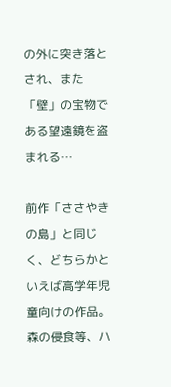の外に突き落とされ、また「壁」の宝物である望遠鏡を盗まれる…

前作「ささやきの島」と同じく、どちらかといえば高学年児童向けの作品。
森の侵食等、ハ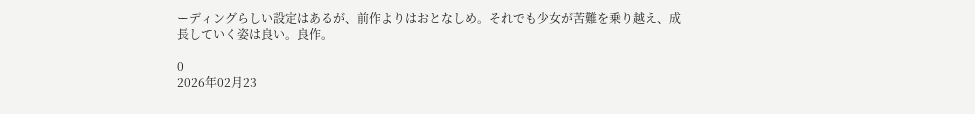ーディングらしい設定はあるが、前作よりはおとなしめ。それでも少女が苦難を乗り越え、成長していく姿は良い。良作。

0
2026年02月23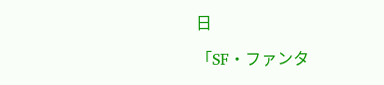日

「SF・ファンタ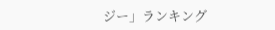ジー」ランキング